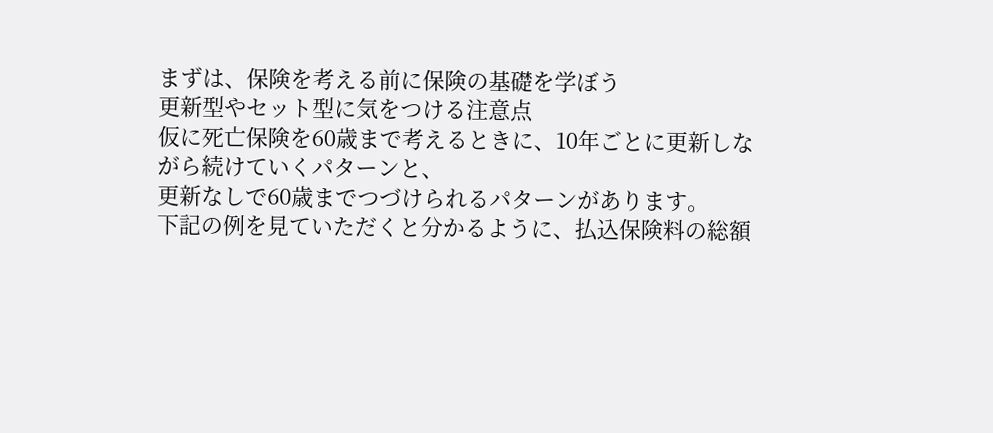まずは、保険を考える前に保険の基礎を学ぼう
更新型やセット型に気をつける注意点
仮に死亡保険を60歳まで考えるときに、10年ごとに更新しながら続けていくパターンと、
更新なしで60歳までつづけられるパターンがあります。
下記の例を見ていただくと分かるように、払込保険料の総額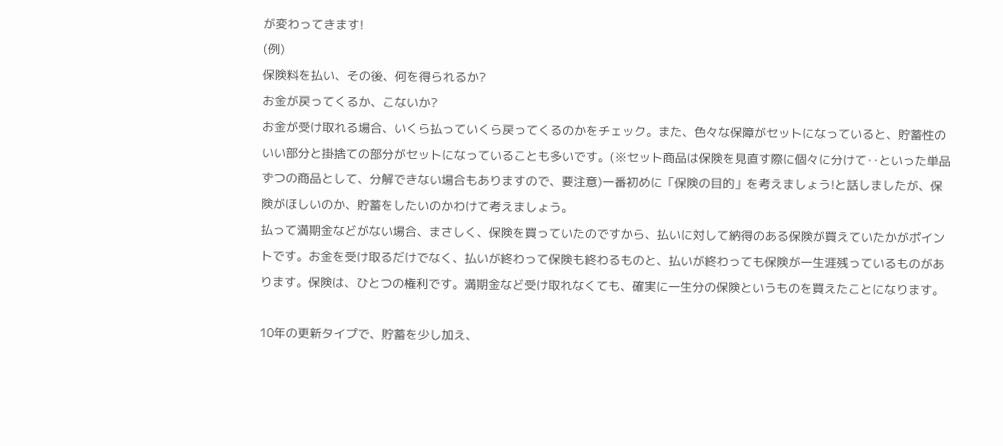が変わってきます!
(例)
保険料を払い、その後、何を得られるか?
お金が戻ってくるか、こないか?
お金が受け取れる場合、いくら払っていくら戻ってくるのかをチェック。また、色々な保障がセットになっていると、貯蓄性のいい部分と掛捨ての部分がセットになっていることも多いです。(※セット商品は保険を見直す際に個々に分けて‥といった単品ずつの商品として、分解できない場合もありますので、要注意)一番初めに「保険の目的」を考えましょう!と話しましたが、保険がほしいのか、貯蓄をしたいのかわけて考えましょう。
払って満期金などがない場合、まさしく、保険を買っていたのですから、払いに対して納得のある保険が買えていたかがポイントです。お金を受け取るだけでなく、払いが終わって保険も終わるものと、払いが終わっても保険が一生涯残っているものがあります。保険は、ひとつの権利です。満期金など受け取れなくても、確実に一生分の保険というものを買えたことになります。

10年の更新タイプで、貯蓄を少し加え、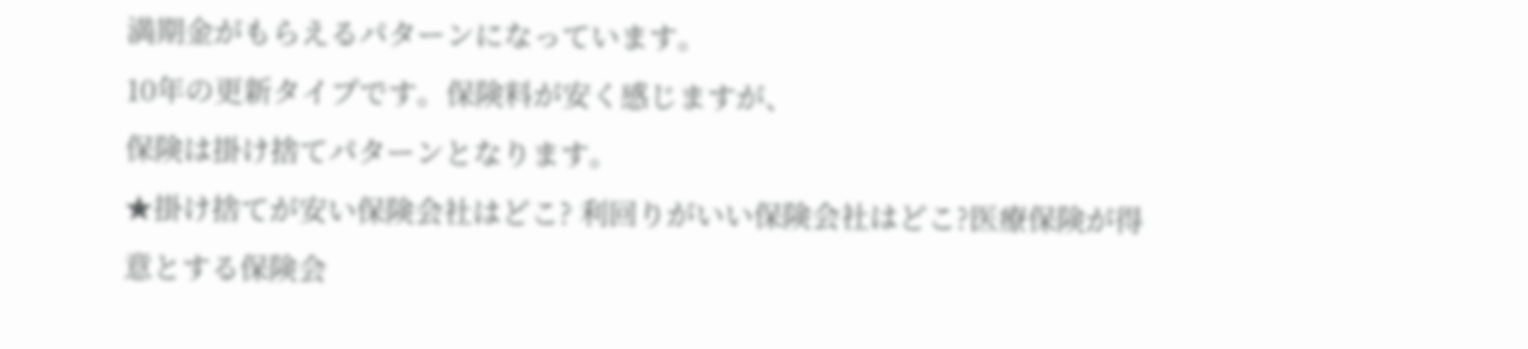満期金がもらえるパターンになっています。
10年の更新タイプです。保険料が安く感じますが、
保険は掛け捨てパターンとなります。
★掛け捨てが安い保険会社はどこ? 利回りがいい保険会社はどこ?医療保険が得意とする保険会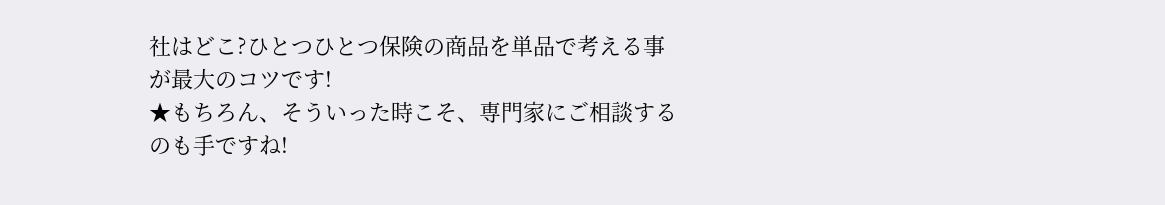社はどこ?ひとつひとつ保険の商品を単品で考える事が最大のコツです!
★もちろん、そういった時こそ、専門家にご相談するのも手ですね!